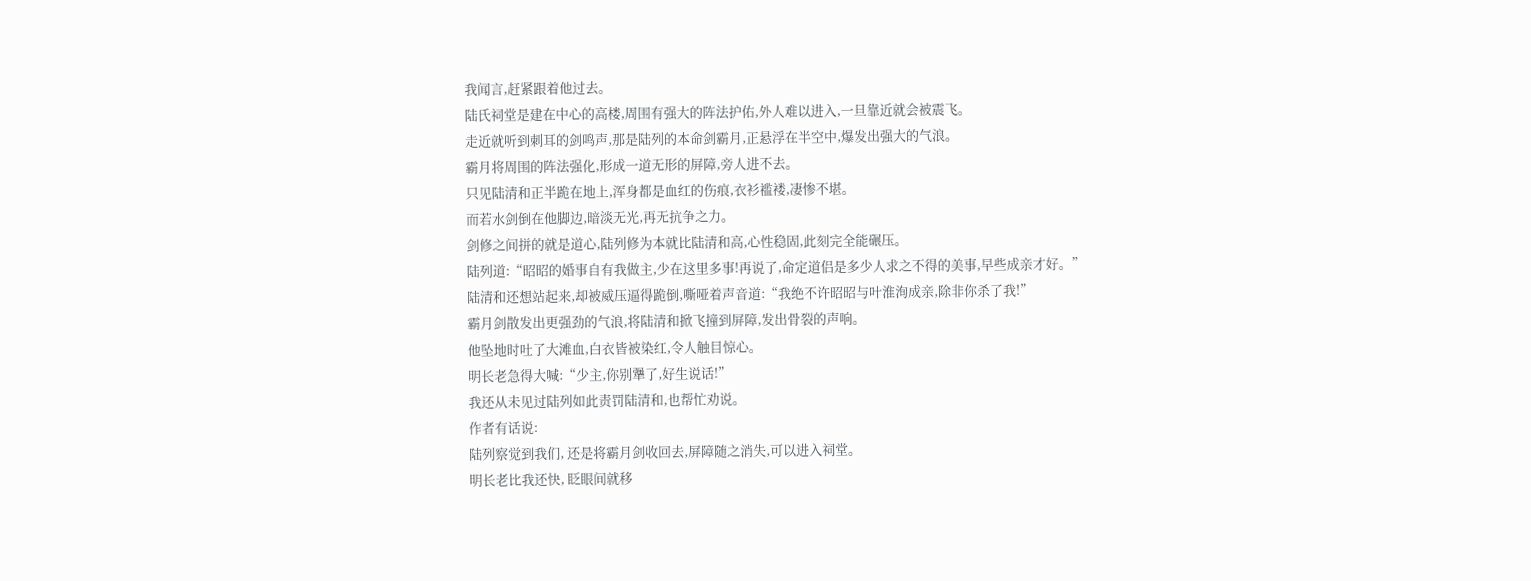我闻言,赶紧跟着他过去。
陆氏祠堂是建在中心的高楼,周围有强大的阵法护佑,外人难以进入,一旦靠近就会被震飞。
走近就听到刺耳的剑鸣声,那是陆列的本命剑霸月,正悬浮在半空中,爆发出强大的气浪。
霸月将周围的阵法强化,形成一道无形的屏障,旁人进不去。
只见陆清和正半跪在地上,浑身都是血红的伤痕,衣衫褴褛,凄惨不堪。
而若水剑倒在他脚边,暗淡无光,再无抗争之力。
剑修之间拼的就是道心,陆列修为本就比陆清和高,心性稳固,此刻完全能碾压。
陆列道:“昭昭的婚事自有我做主,少在这里多事!再说了,命定道侣是多少人求之不得的美事,早些成亲才好。”
陆清和还想站起来,却被威压逼得跪倒,嘶哑着声音道:“我绝不许昭昭与叶淮洵成亲,除非你杀了我!”
霸月剑散发出更强劲的气浪,将陆清和掀飞撞到屏障,发出骨裂的声响。
他坠地时吐了大滩血,白衣皆被染红,令人触目惊心。
明长老急得大喊:“少主,你别犟了,好生说话!”
我还从未见过陆列如此责罚陆清和,也帮忙劝说。
作者有话说:
陆列察觉到我们, 还是将霸月剑收回去,屏障随之消失,可以进入祠堂。
明长老比我还快, 眨眼间就移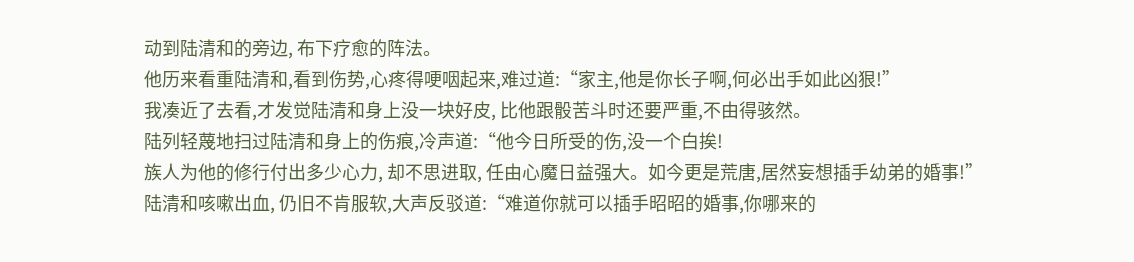动到陆清和的旁边, 布下疗愈的阵法。
他历来看重陆清和,看到伤势,心疼得哽咽起来,难过道:“家主,他是你长子啊,何必出手如此凶狠!”
我凑近了去看,才发觉陆清和身上没一块好皮, 比他跟骰苦斗时还要严重,不由得骇然。
陆列轻蔑地扫过陆清和身上的伤痕,冷声道:“他今日所受的伤,没一个白挨!
族人为他的修行付出多少心力, 却不思进取, 任由心魔日益强大。如今更是荒唐,居然妄想插手幼弟的婚事!”
陆清和咳嗽出血, 仍旧不肯服软,大声反驳道:“难道你就可以插手昭昭的婚事,你哪来的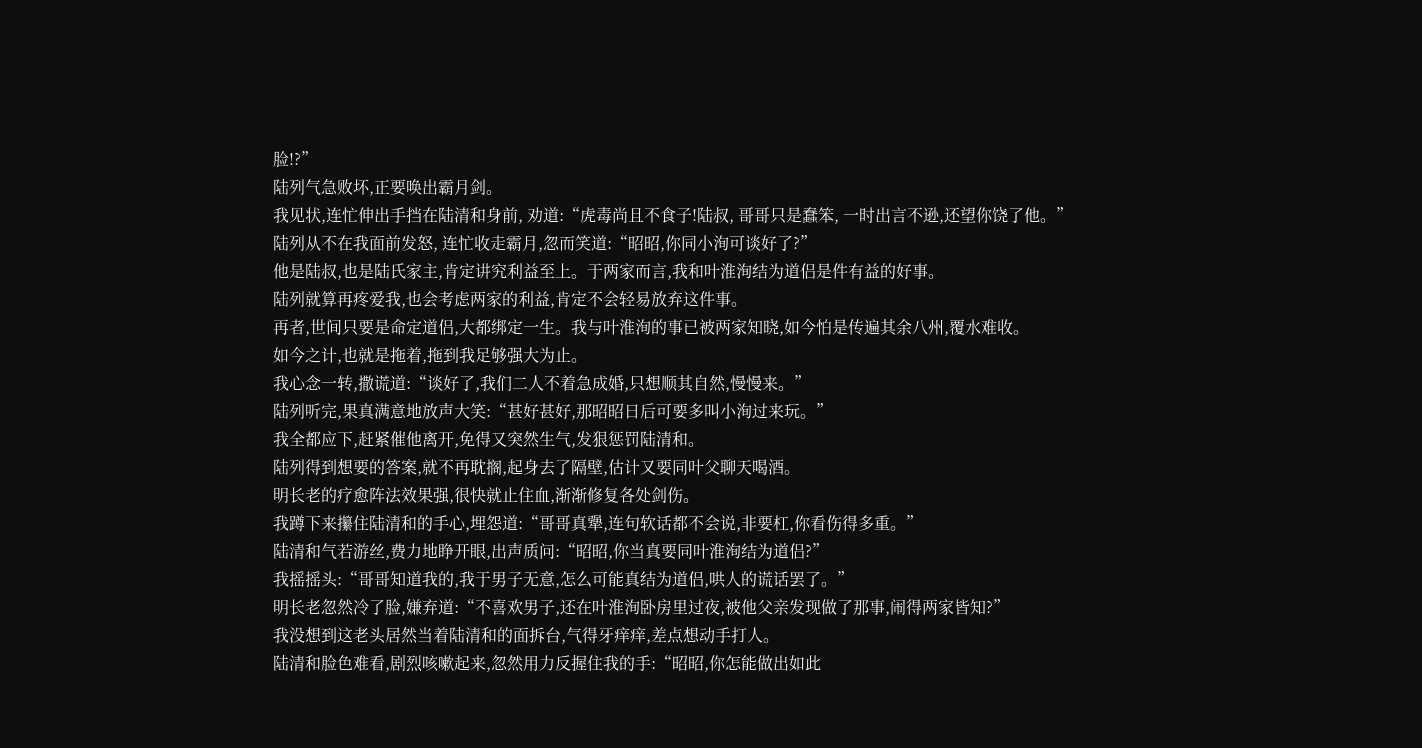脸!?”
陆列气急败坏,正要唤出霸月剑。
我见状,连忙伸出手挡在陆清和身前, 劝道:“虎毒尚且不食子!陆叔, 哥哥只是蠢笨, 一时出言不逊,还望你饶了他。”
陆列从不在我面前发怒, 连忙收走霸月,忽而笑道:“昭昭,你同小洵可谈好了?”
他是陆叔,也是陆氏家主,肯定讲究利益至上。于两家而言,我和叶淮洵结为道侣是件有益的好事。
陆列就算再疼爱我,也会考虑两家的利益,肯定不会轻易放弃这件事。
再者,世间只要是命定道侣,大都绑定一生。我与叶淮洵的事已被两家知晓,如今怕是传遍其余八州,覆水难收。
如今之计,也就是拖着,拖到我足够强大为止。
我心念一转,撒谎道:“谈好了,我们二人不着急成婚,只想顺其自然,慢慢来。”
陆列听完,果真满意地放声大笑:“甚好甚好,那昭昭日后可要多叫小洵过来玩。”
我全都应下,赶紧催他离开,免得又突然生气,发狠惩罚陆清和。
陆列得到想要的答案,就不再耽搁,起身去了隔壁,估计又要同叶父聊天喝酒。
明长老的疗愈阵法效果强,很快就止住血,渐渐修复各处剑伤。
我蹲下来攥住陆清和的手心,埋怨道:“哥哥真犟,连句软话都不会说,非要杠,你看伤得多重。”
陆清和气若游丝,费力地睁开眼,出声质问:“昭昭,你当真要同叶淮洵结为道侣?”
我摇摇头:“哥哥知道我的,我于男子无意,怎么可能真结为道侣,哄人的谎话罢了。”
明长老忽然冷了脸,嫌弃道:“不喜欢男子,还在叶淮洵卧房里过夜,被他父亲发现做了那事,闹得两家皆知?”
我没想到这老头居然当着陆清和的面拆台,气得牙痒痒,差点想动手打人。
陆清和脸色难看,剧烈咳嗽起来,忽然用力反握住我的手:“昭昭,你怎能做出如此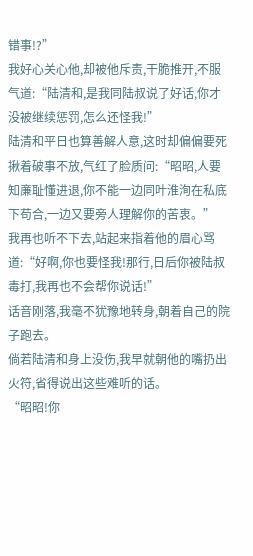错事!?”
我好心关心他,却被他斥责,干脆推开,不服气道:“陆清和,是我同陆叔说了好话,你才没被继续惩罚,怎么还怪我!”
陆清和平日也算善解人意,这时却偏偏要死揪着破事不放,气红了脸质问:“昭昭,人要知亷耻懂进退,你不能一边同叶淮洵在私底下苟合,一边又要旁人理解你的苦衷。”
我再也听不下去,站起来指着他的眉心骂道:“好啊,你也要怪我!那行,日后你被陆叔毒打,我再也不会帮你说话!”
话音刚落,我毫不犹豫地转身,朝着自己的院子跑去。
倘若陆清和身上没伤,我早就朝他的嘴扔出火符,省得说出这些难听的话。
“昭昭!你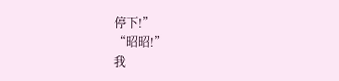停下!”
“昭昭!”
我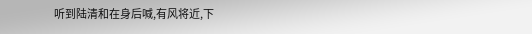听到陆清和在身后喊,有风将近,下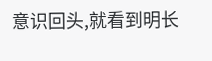意识回头,就看到明长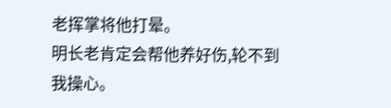老挥掌将他打晕。
明长老肯定会帮他养好伤,轮不到我操心。